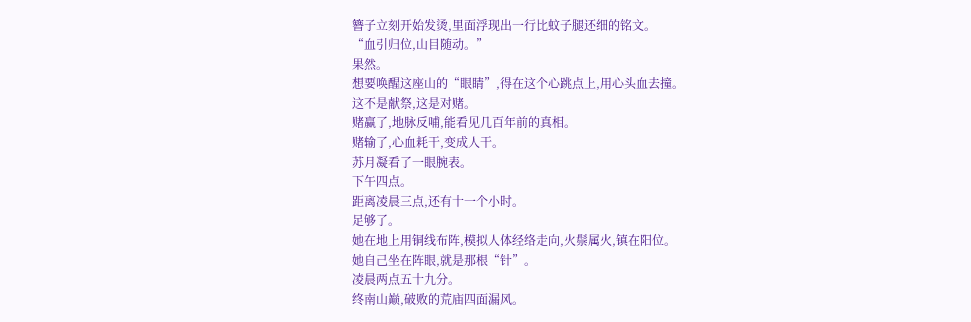簪子立刻开始发烫,里面浮现出一行比蚊子腿还细的铭文。
“血引归位,山目随动。”
果然。
想要唤醒这座山的“眼睛”,得在这个心跳点上,用心头血去撞。
这不是献祭,这是对赌。
赌赢了,地脉反哺,能看见几百年前的真相。
赌输了,心血耗干,变成人干。
苏月凝看了一眼腕表。
下午四点。
距离凌晨三点,还有十一个小时。
足够了。
她在地上用铜线布阵,模拟人体经络走向,火鬃属火,镇在阳位。
她自己坐在阵眼,就是那根“针”。
凌晨两点五十九分。
终南山巅,破败的荒庙四面漏风。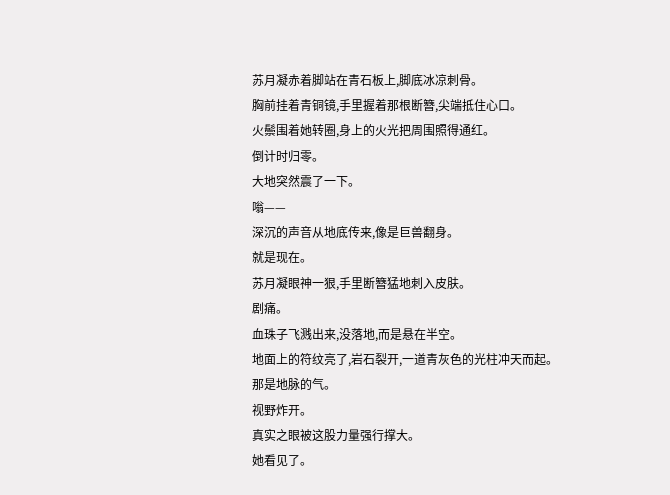苏月凝赤着脚站在青石板上,脚底冰凉刺骨。
胸前挂着青铜镜,手里握着那根断簪,尖端抵住心口。
火鬃围着她转圈,身上的火光把周围照得通红。
倒计时归零。
大地突然震了一下。
嗡——
深沉的声音从地底传来,像是巨兽翻身。
就是现在。
苏月凝眼神一狠,手里断簪猛地刺入皮肤。
剧痛。
血珠子飞溅出来,没落地,而是悬在半空。
地面上的符纹亮了,岩石裂开,一道青灰色的光柱冲天而起。
那是地脉的气。
视野炸开。
真实之眼被这股力量强行撑大。
她看见了。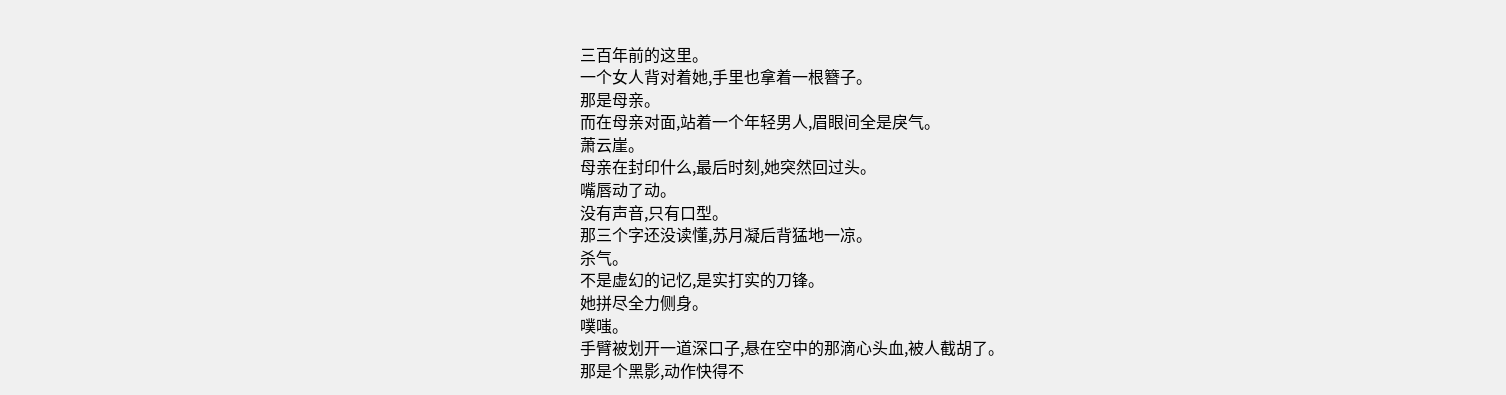三百年前的这里。
一个女人背对着她,手里也拿着一根簪子。
那是母亲。
而在母亲对面,站着一个年轻男人,眉眼间全是戾气。
萧云崖。
母亲在封印什么,最后时刻,她突然回过头。
嘴唇动了动。
没有声音,只有口型。
那三个字还没读懂,苏月凝后背猛地一凉。
杀气。
不是虚幻的记忆,是实打实的刀锋。
她拼尽全力侧身。
噗嗤。
手臂被划开一道深口子,悬在空中的那滴心头血,被人截胡了。
那是个黑影,动作快得不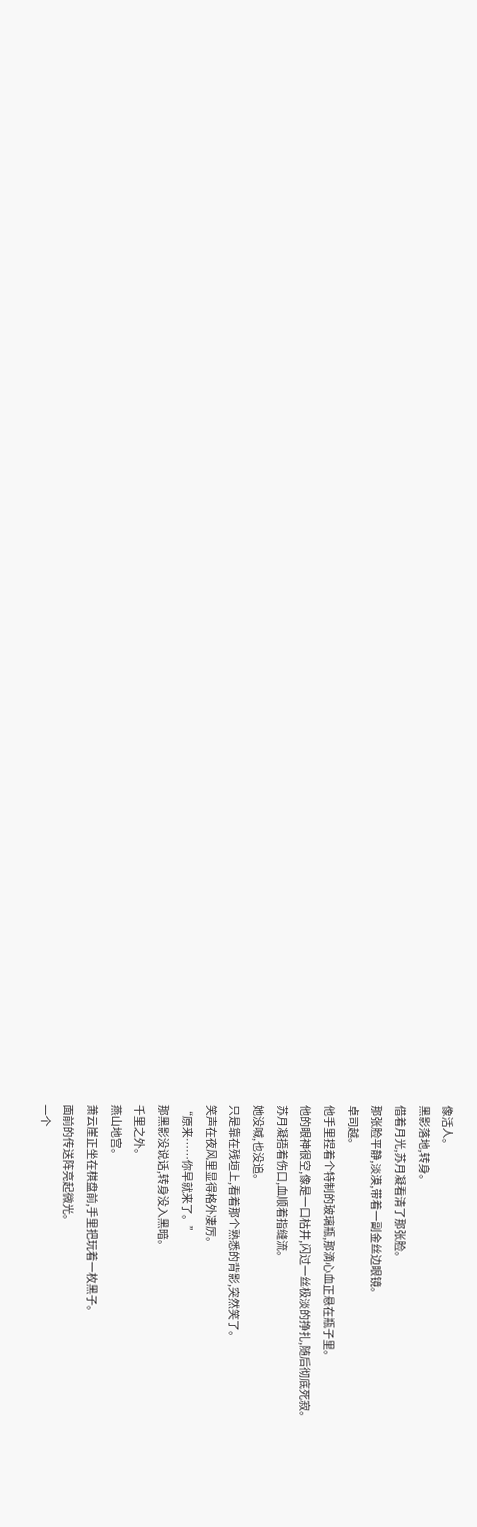像活人。
黑影落地,转身。
借着月光,苏月凝看清了那张脸。
那张脸平静,淡漠,带着一副金丝边眼镜。
卓司越。
他手里捏着个特制的玻璃瓶,那滴心血正悬在瓶子里。
他的眼神很空,像是一口枯井,闪过一丝极淡的挣扎,随后彻底死寂。
苏月凝捂着伤口,血顺着指缝流。
她没喊,也没追。
只是靠在残垣上,看着那个熟悉的背影,突然笑了。
笑声在夜风里显得格外凄厉。
“原来……你早就来了。”
那黑影没说话,转身没入黑暗。
千里之外。
燕山地宫。
萧云崖正坐在棋盘前,手里把玩着一枚黑子。
面前的传送阵亮起微光。
一个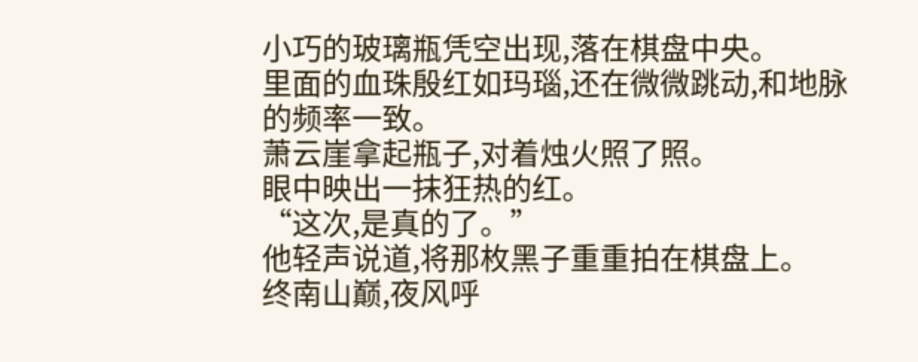小巧的玻璃瓶凭空出现,落在棋盘中央。
里面的血珠殷红如玛瑙,还在微微跳动,和地脉的频率一致。
萧云崖拿起瓶子,对着烛火照了照。
眼中映出一抹狂热的红。
“这次,是真的了。”
他轻声说道,将那枚黑子重重拍在棋盘上。
终南山巅,夜风呼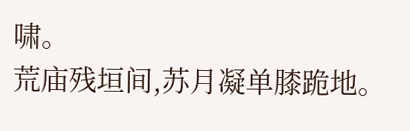啸。
荒庙残垣间,苏月凝单膝跪地。